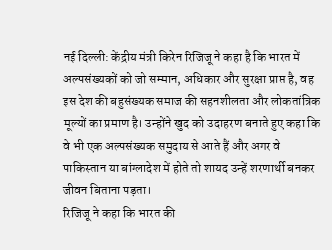नई दिल्ली: केंद्रीय मंत्री किरेन रिजिजू ने कहा है कि भारत में अल्पसंख्यकों को जो सम्मान, अधिकार और सुरक्षा प्राप्त है, वह इस देश की बहुसंख्यक समाज की सहनशीलता और लोकतांत्रिक मूल्यों का प्रमाण है। उन्होंने खुद को उदाहरण बनाते हुए कहा कि वे भी एक अल्पसंख्यक समुदाय से आते हैं और अगर वे पाकिस्तान या बांग्लादेश में होते तो शायद उन्हें शरणार्थी बनकर जीवन बिताना पड़ता।
रिजिजू ने कहा कि भारत की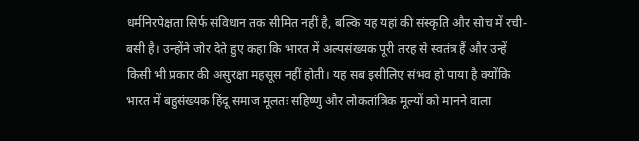धर्मनिरपेक्षता सिर्फ संविधान तक सीमित नहीं है, बल्कि यह यहां की संस्कृति और सोच में रची-बसी है। उन्होंने जोर देते हुए कहा कि भारत में अल्पसंख्यक पूरी तरह से स्वतंत्र हैं और उन्हें किसी भी प्रकार की असुरक्षा महसूस नहीं होती। यह सब इसीलिए संभव हो पाया है क्योंकि भारत में बहुसंख्यक हिंदू समाज मूलतः सहिष्णु और लोकतांत्रिक मूल्यों को मानने वाला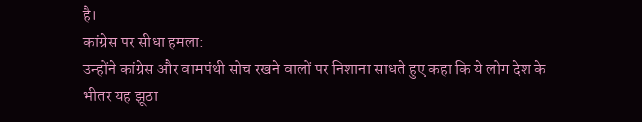है।
कांग्रेस पर सीधा हमला:
उन्होंने कांग्रेस और वामपंथी सोच रखने वालों पर निशाना साधते हुए कहा कि ये लोग देश के भीतर यह झूठा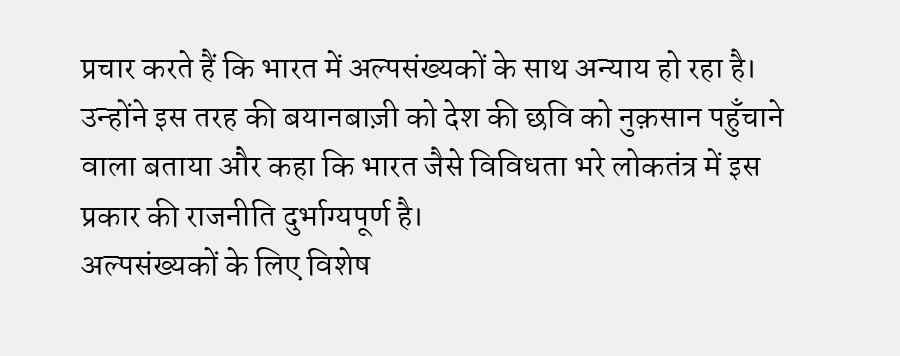प्रचार करते हैं कि भारत में अल्पसंख्यकों के साथ अन्याय हो रहा है। उन्होंने इस तरह की बयानबाज़ी को देश की छवि को नुक़सान पहुँचाने वाला बताया और कहा कि भारत जैसे विविधता भरे लोकतंत्र में इस प्रकार की राजनीति दुर्भाग्यपूर्ण है।
अल्पसंख्यकों के लिए विशेष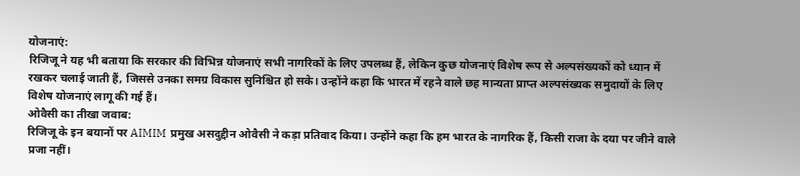योजनाएं:
रिजिजू ने यह भी बताया कि सरकार की विभिन्न योजनाएं सभी नागरिकों के लिए उपलब्ध हैं, लेकिन कुछ योजनाएं विशेष रूप से अल्पसंख्यकों को ध्यान में रखकर चलाई जाती हैं, जिससे उनका समग्र विकास सुनिश्चित हो सके। उन्होंने कहा कि भारत में रहने वाले छह मान्यता प्राप्त अल्पसंख्यक समुदायों के लिए विशेष योजनाएं लागू की गई हैं।
ओवैसी का तीखा जवाब:
रिजिजू के इन बयानों पर AIMIM प्रमुख असदुद्दीन ओवैसी ने कड़ा प्रतिवाद किया। उन्होंने कहा कि हम भारत के नागरिक हैं, किसी राजा के दया पर जीने वाले प्रजा नहीं।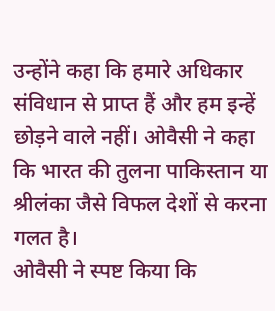उन्होंने कहा कि हमारे अधिकार संविधान से प्राप्त हैं और हम इन्हें छोड़ने वाले नहीं। ओवैसी ने कहा कि भारत की तुलना पाकिस्तान या श्रीलंका जैसे विफल देशों से करना गलत है।
ओवैसी ने स्पष्ट किया कि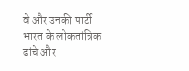वे और उनकी पार्टी भारत के लोकतांत्रिक ढांचे और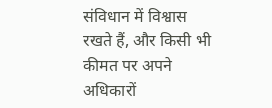संविधान में विश्वास रखते हैं, और किसी भी कीमत पर अपने अधिकारों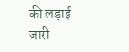की लड़ाई जारी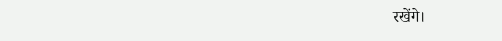रखेंगे।